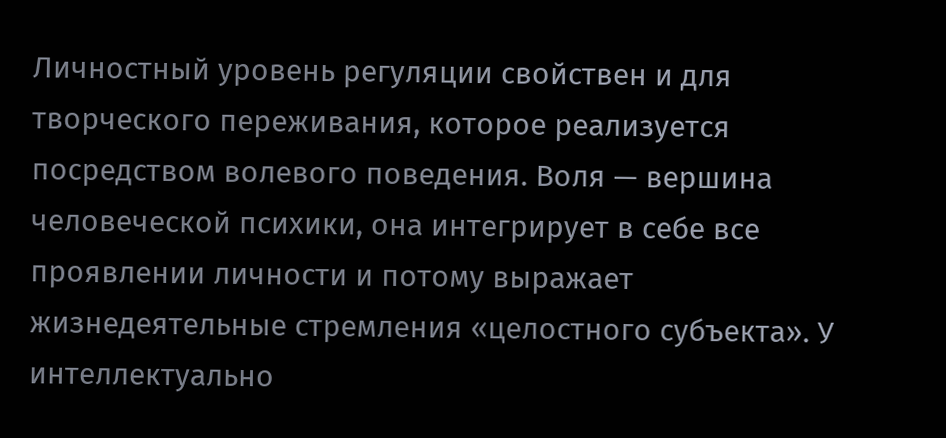Личностный уровень регуляции свойствен и для творческого переживания, которое реализуется посредством волевого поведения. Воля — вершина человеческой психики, она интегрирует в себе все проявлении личности и потому выражает жизнедеятельные стремления «целостного субъекта». У интеллектуально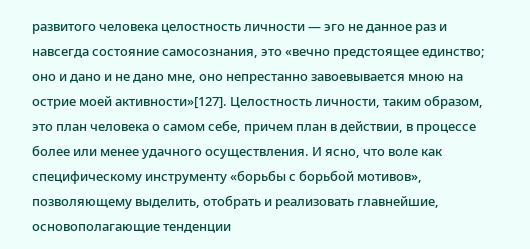развитого человека целостность личности — эго не данное раз и навсегда состояние самосознания, это «вечно предстоящее единство; оно и дано и не дано мне, оно непрестанно завоевывается мною на острие моей активности»[127]. Целостность личности, таким образом, это план человека о самом себе, причем план в действии, в процессе более или менее удачного осуществления. И ясно, что воле как специфическому инструменту «борьбы с борьбой мотивов», позволяющему выделить, отобрать и реализовать главнейшие, основополагающие тенденции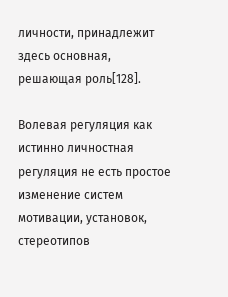личности, принадлежит здесь основная, решающая роль[128].

Волевая регуляция как истинно личностная регуляция не есть простое изменение систем мотивации, установок, стереотипов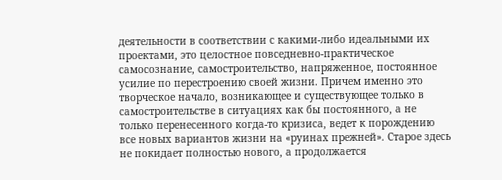деятельности в соответствии с какими-либо идеальными их проектами, это целостное повседневно-практическое самосознание, самостроительство, напряженное, постоянное усилие по перестроению своей жизни. Причем именно это творческое начало, возникающее и существующее только в самостроительстве в ситуациях как бы постоянного, а не только перенесенного когда-то кризиса, ведет к порождению все новых вариантов жизни на «руинах прежней». Старое здесь не покидает полностью нового, а продолжается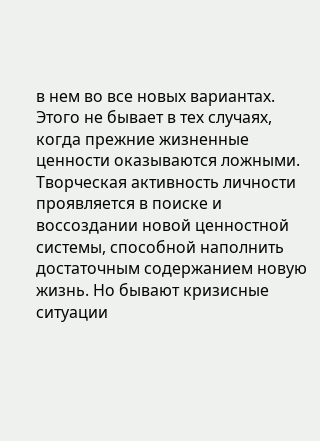в нем во все новых вариантах. Этого не бывает в тех случаях, когда прежние жизненные ценности оказываются ложными. Творческая активность личности проявляется в поиске и воссоздании новой ценностной системы, способной наполнить достаточным содержанием новую жизнь. Но бывают кризисные ситуации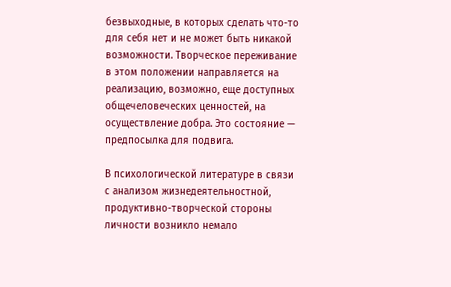безвыходные, в которых сделать что-то для себя нет и не может быть никакой возможности. Творческое переживание в этом положении направляется на реализацию, возможно, еще доступных общечеловеческих ценностей, на осуществление добра. Это состояние — предпосылка для подвига.

В психологической литературе в связи с анализом жизнедеятельностной, продуктивно-творческой стороны личности возникло немало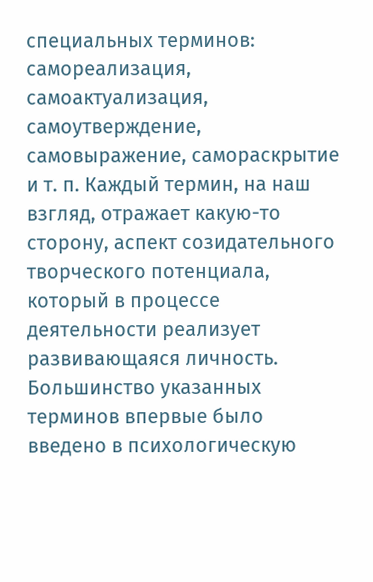специальных терминов: самореализация, самоактуализация, самоутверждение, самовыражение, самораскрытие и т. п. Каждый термин, на наш взгляд, отражает какую-то сторону, аспект созидательного творческого потенциала, который в процессе деятельности реализует развивающаяся личность. Большинство указанных терминов впервые было введено в психологическую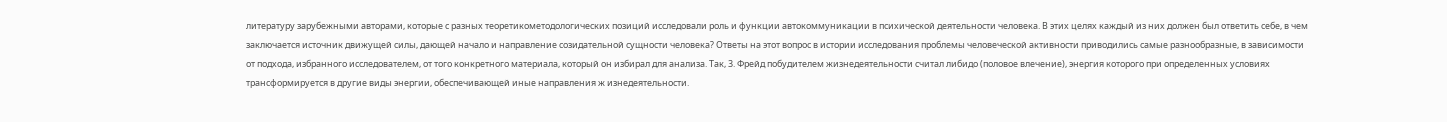литературу зарубежными авторами, которые с разных теоретикометодологических позиций исследовали роль и функции автокоммуникации в психической деятельности человека. В этих целях каждый из них должен был ответить себе, в чем заключается источник движущей силы, дающей начало и направление созидательной сущности человека? Ответы на этот вопрос в истории исследования проблемы человеческой активности приводились самые разнообразные, в зависимости от подхода, избранного исследователем, от того конкретного материала, который он избирал для анализа. Так, 3. Фрейд побудителем жизнедеятельности считал либидо (половое влечение), энергия которого при определенных условиях трансформируется в другие виды энергии, обеспечивающей иные направления ж изнедеятельности.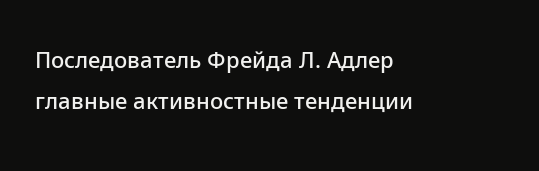Последователь Фрейда Л. Адлер главные активностные тенденции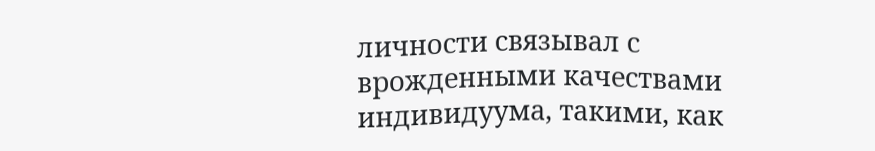личности связывал с врожденными качествами индивидуума, такими, как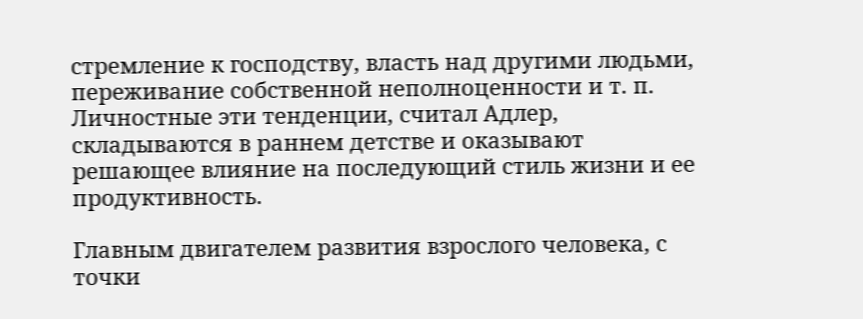стремление к господству, власть над другими людьми, переживание собственной неполноценности и т. п. Личностные эти тенденции, считал Адлер, складываются в раннем детстве и оказывают решающее влияние на последующий стиль жизни и ее продуктивность.

Главным двигателем развития взрослого человека, с точки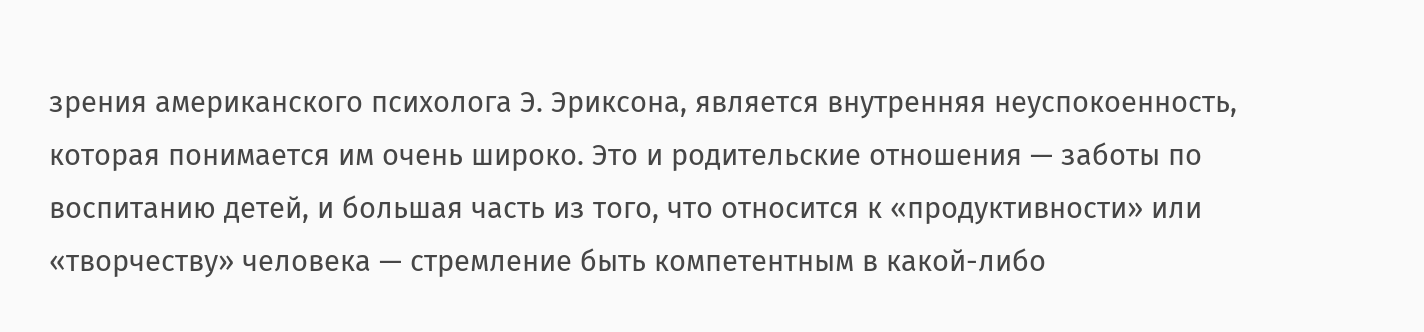зрения американского психолога Э. Эриксона, является внутренняя неуспокоенность, которая понимается им очень широко. Это и родительские отношения — заботы по воспитанию детей, и большая часть из того, что относится к «продуктивности» или «творчеству» человека — стремление быть компетентным в какой-либо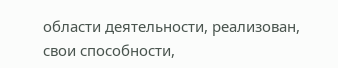области деятельности, реализован, свои способности,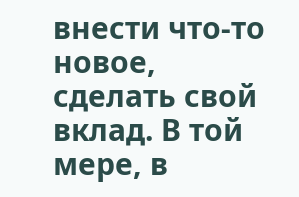внести что-то новое, сделать свой вклад. В той мере, в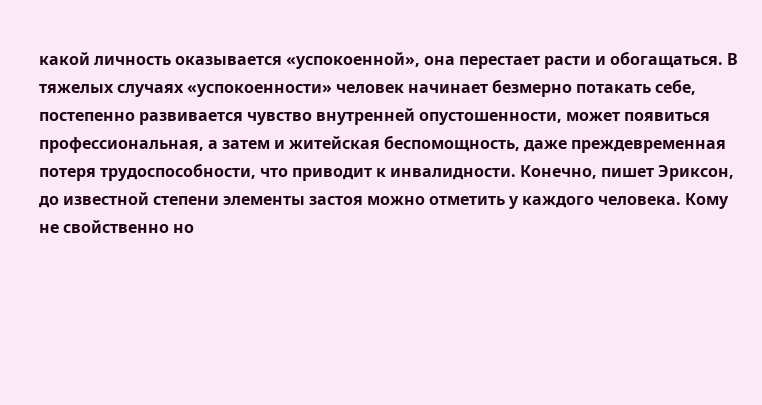какой личность оказывается «успокоенной», она перестает расти и обогащаться. В тяжелых случаях «успокоенности» человек начинает безмерно потакать себе, постепенно развивается чувство внутренней опустошенности, может появиться профессиональная, а затем и житейская беспомощность, даже преждевременная потеря трудоспособности, что приводит к инвалидности. Конечно, пишет Эриксон, до известной степени элементы застоя можно отметить у каждого человека. Кому не свойственно но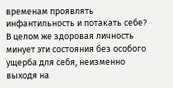временам проявлять инфантильность и потакать себе? В целом же здоровая личность минует эти состояния без особого ущерба для себя, неизменно выходя на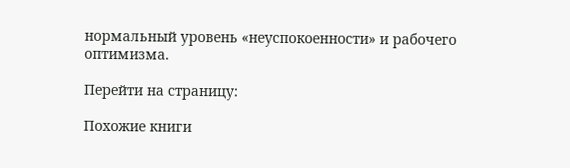нормальный уровень «неуспокоенности» и рабочего оптимизма.

Перейти на страницу:

Похожие книги